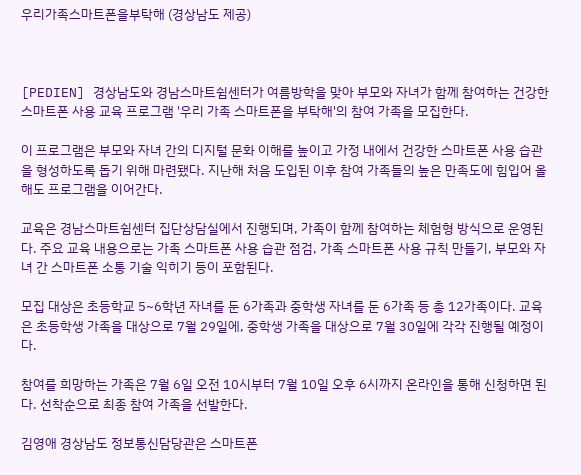우리가족스마트폰을부탁해 (경상남도 제공)



[PEDIEN] 경상남도와 경남스마트쉼센터가 여름방학을 맞아 부모와 자녀가 함께 참여하는 건강한 스마트폰 사용 교육 프로그램 '우리 가족 스마트폰을 부탁해'의 참여 가족을 모집한다.

이 프로그램은 부모와 자녀 간의 디지털 문화 이해를 높이고 가정 내에서 건강한 스마트폰 사용 습관을 형성하도록 돕기 위해 마련됐다. 지난해 처음 도입된 이후 참여 가족들의 높은 만족도에 힘입어 올해도 프로그램을 이어간다.

교육은 경남스마트쉼센터 집단상담실에서 진행되며, 가족이 함께 참여하는 체험형 방식으로 운영된다. 주요 교육 내용으로는 가족 스마트폰 사용 습관 점검, 가족 스마트폰 사용 규칙 만들기, 부모와 자녀 간 스마트폰 소통 기술 익히기 등이 포함된다.

모집 대상은 초등학교 5~6학년 자녀를 둔 6가족과 중학생 자녀를 둔 6가족 등 총 12가족이다. 교육은 초등학생 가족을 대상으로 7월 29일에, 중학생 가족을 대상으로 7월 30일에 각각 진행될 예정이다.

참여를 희망하는 가족은 7월 6일 오전 10시부터 7월 10일 오후 6시까지 온라인을 통해 신청하면 된다. 선착순으로 최종 참여 가족을 선발한다.

김영애 경상남도 정보통신담당관은 스마트폰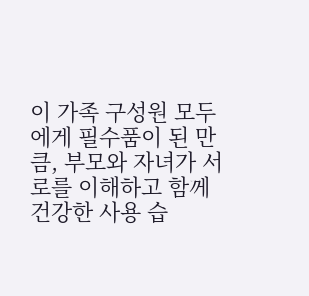이 가족 구성원 모두에게 필수품이 된 만큼, 부모와 자녀가 서로를 이해하고 함께 건강한 사용 습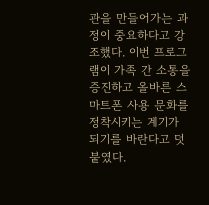관을 만들어가는 과정이 중요하다고 강조했다. 이번 프로그램이 가족 간 소통을 증진하고 올바른 스마트폰 사용 문화를 정착시키는 계기가 되기를 바란다고 덧붙였다.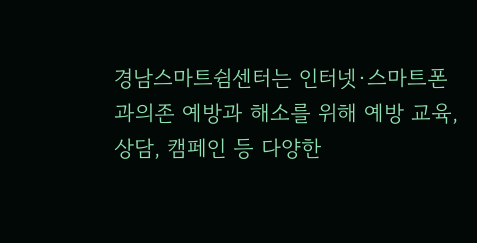경남스마트쉼센터는 인터넷·스마트폰 과의존 예방과 해소를 위해 예방 교육, 상담, 캠페인 등 다양한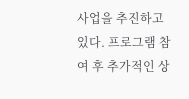사업을 추진하고 있다. 프로그램 참여 후 추가적인 상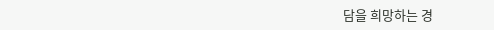담을 희망하는 경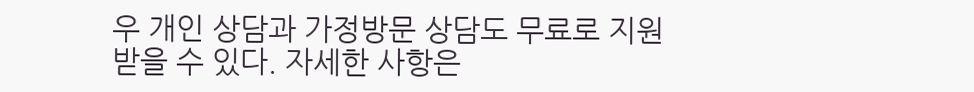우 개인 상담과 가정방문 상담도 무료로 지원받을 수 있다. 자세한 사항은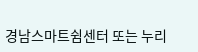경남스마트쉼센터 또는 누리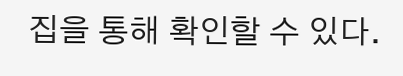집을 통해 확인할 수 있다.